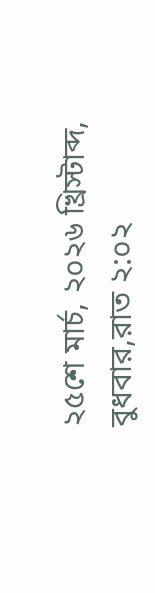২৫শে মার্চ, ২০২৬ খ্রিস্টাব্দ, বুধবার,রাত ২:০২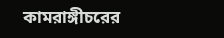কামরাঙ্গীচরের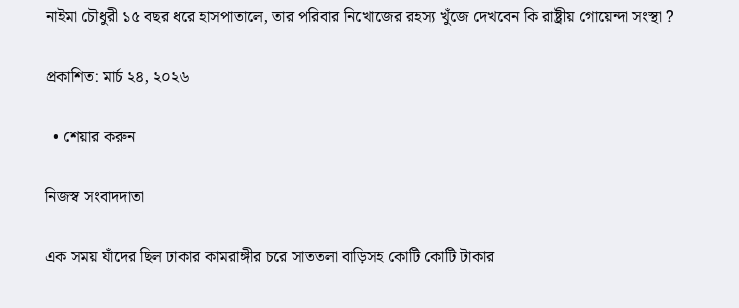নাইমা চৌধুরী ১৫ বছর ধরে হাসপাতালে, তার পরিবার নিখোজের রহস্য খুঁজে দেখবেন কি রাষ্ট্রীয় গোয়েন্দা সংস্থা ?

প্রকাশিত: মার্চ ২৪, ২০২৬

  • শেয়ার করুন

নিজস্ব সংবাদদাতা

এক সময় যাঁদের ছিল ঢাকার কামরাঙ্গীর চরে সাততলা বাড়িসহ কোটি কোটি টাকার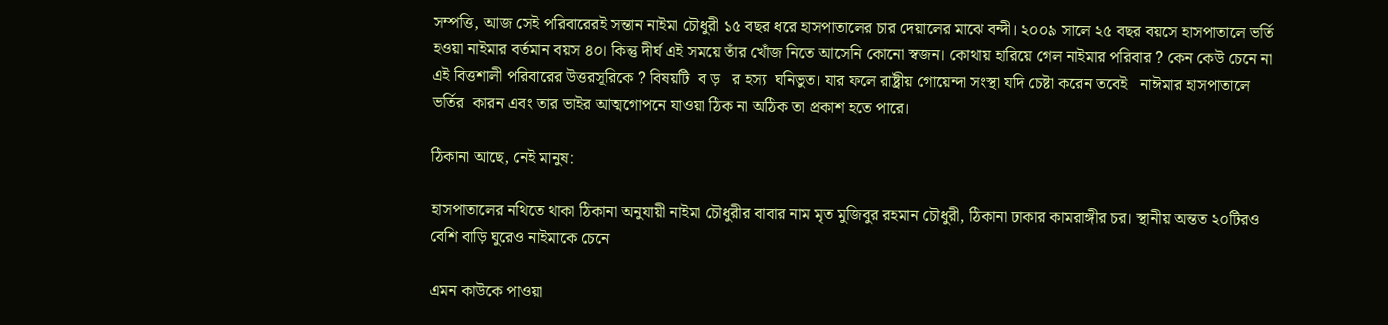সম্পত্তি, আজ সেই পরিবারেরই সন্তান নাইমা চৌধুরী ১৫ বছর ধরে হাসপাতালের চার দেয়ালের মাঝে বন্দী। ২০০৯ সালে ২৫ বছর বয়সে হাসপাতালে ভর্তি হওয়া নাইমার বর্তমান বয়স ৪০। কিন্তু দীর্ঘ এই সময়ে তাঁর খোঁজ নিতে আসেনি কোনো স্বজন। কোথায় হারিয়ে গেল নাইমার পরিবার ? কেন কেউ চেনে না এই বিত্তশালী পরিবারের উত্তরসূরিকে ? বিষয়টি  ব ড়   র হস্য  ঘনিভুত। যার ফলে রাষ্ট্রীয় গোয়েন্দা সংস্থা যদি চেষ্টা করেন তবেই   নাঈমার হাসপাতালে  ভর্তির  কারন এবং তার ভাইর আত্মগোপনে যাওয়া ঠিক না অঠিক তা প্রকাশ হতে পারে।

ঠিকানা আছে, নেই মানুষ:

হাসপাতালের নথিতে থাকা ঠিকানা অনুযায়ী নাইমা চৌধুরীর বাবার নাম মৃত মুজিবুর রহমান চৌধুরী, ঠিকানা ঢাকার কামরাঙ্গীর চর। স্থানীয় অন্তত ২০টিরও বেশি বাড়ি ঘুরেও নাইমাকে চেনে

এমন কাউকে পাওয়া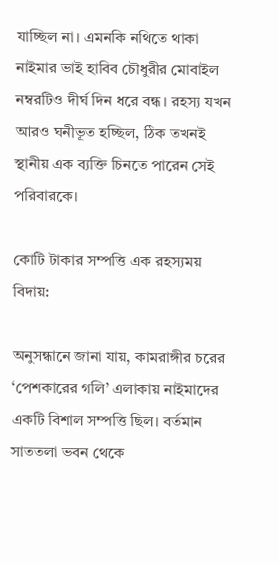যাচ্ছিল না। এমনকি নথিতে থাকা নাইমার ভাই হাবিব চৌধুরীর মোবাইল নম্বরটিও দীর্ঘ দিন ধরে বন্ধ। রহস্য যখন আরও ঘনীভূত হচ্ছিল, ঠিক তখনই স্থানীয় এক ব্যক্তি চিনতে পারেন সেই পরিবারকে।

কোটি টাকার সম্পত্তি এক রহস্যময় বিদায়:

অনুসন্ধানে জানা যায়, কামরাঙ্গীর চরের ‘পেশকারের গলি’ এলাকায় নাইমাদের একটি বিশাল সম্পত্তি ছিল। বর্তমান সাততলা ভবন থেকে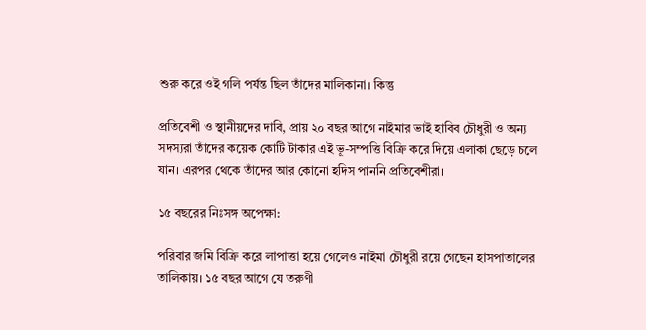শুরু করে ওই গলি পর্যন্ত ছিল তাঁদের মালিকানা। কিন্তু

প্রতিবেশী ও স্থানীয়দের দাবি, প্রায় ২০ বছর আগে নাইমার ভাই হাবিব চৌধুরী ও অন্য সদস্যরা তাঁদের কয়েক কোটি টাকার এই ভূ-সম্পত্তি বিক্রি করে দিয়ে এলাকা ছেড়ে চলে যান। এরপর থেকে তাঁদের আর কোনো হদিস পাননি প্রতিবেশীরা।

১৫ বছরের নিঃসঙ্গ অপেক্ষা:

পরিবার জমি বিক্রি করে লাপাত্তা হয়ে গেলেও নাইমা চৌধুরী রয়ে গেছেন হাসপাতালের তালিকায়। ১৫ বছর আগে যে তরুণী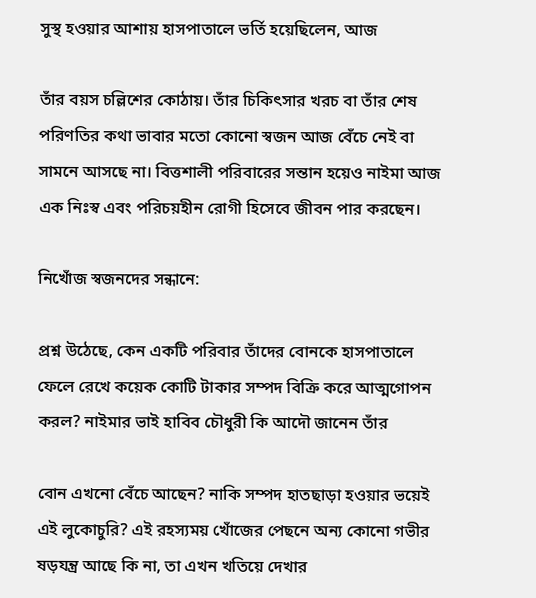সুস্থ হওয়ার আশায় হাসপাতালে ভর্তি হয়েছিলেন, আজ

তাঁর বয়স চল্লিশের কোঠায়। তাঁর চিকিৎসার খরচ বা তাঁর শেষ পরিণতির কথা ভাবার মতো কোনো স্বজন আজ বেঁচে নেই বা সামনে আসছে না। বিত্তশালী পরিবারের সন্তান হয়েও নাইমা আজ এক নিঃস্ব এবং পরিচয়হীন রোগী হিসেবে জীবন পার করছেন।

নিখোঁজ স্বজনদের সন্ধানে:

প্রশ্ন উঠেছে, কেন একটি পরিবার তাঁদের বোনকে হাসপাতালে ফেলে রেখে কয়েক কোটি টাকার সম্পদ বিক্রি করে আত্মগোপন করল? নাইমার ভাই হাবিব চৌধুরী কি আদৌ জানেন তাঁর

বোন এখনো বেঁচে আছেন? নাকি সম্পদ হাতছাড়া হওয়ার ভয়েই এই লুকোচুরি? এই রহস্যময় খোঁজের পেছনে অন্য কোনো গভীর ষড়যন্ত্র আছে কি না, তা এখন খতিয়ে দেখার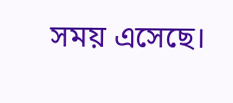সময় এসেছে।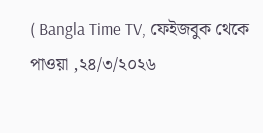( Bangla Time TV, ফেইজবুক থেকে পাওয়া ,২৪/৩/২০২৬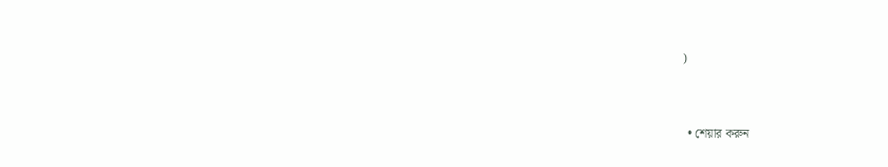)



  • শেয়ার করুন